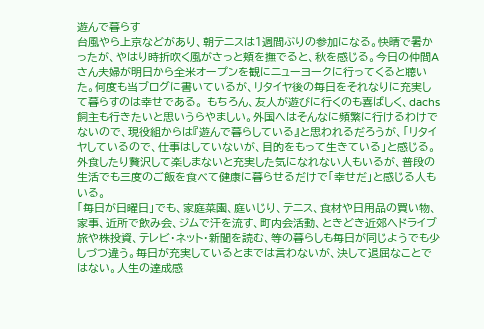遊んで暮らす
台風やら上京などがあり、朝テニスは1週間ぶりの参加になる。快晴で暑かったが、やはり時折吹く風がさっと頬を撫でると、秋を感じる。今日の仲間Aさん夫婦が明日から全米オープンを観にニューヨークに行ってくると聴いた。何度も当ブログに書いているが、リタイヤ後の毎日をそれなりに充実して暮らすのは幸せである。 もちろん、友人が遊びに行くのも喜ばしく、dachs飼主も行きたいと思いうらやましい。外国へはそんなに頻繁に行けるわけでないので、現役組からは『遊んで暮らしている』と思われるだろうが、「リタイヤしているので、仕事はしていないが、目的をもって生きている」と感じる。
外食したり贅沢して楽しまないと充実した気になれない人もいるが、普段の生活でも三度のご飯を食べて健康に暮らせるだけで「幸せだ」と感じる人もいる。
「毎日が日曜日」でも、家庭菜園、庭いじり、テニス、食材や日用品の買い物、家事、近所で飲み会、ジムで汗を流す、町内会活動、ときどき近郊へドライブ旅や株投資、テレビ・ネット・新聞を読む、等の暮らしも毎日が同じようでも少しづつ違う。毎日が充実しているとまでは言わないが、決して退屈なことではない。人生の達成感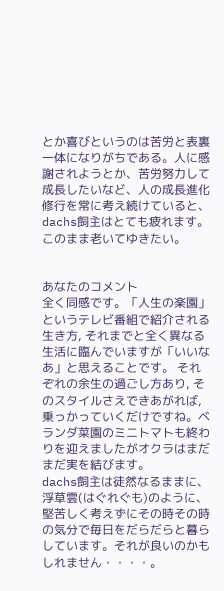とか喜びというのは苦労と表裏一体になりがちである。人に感謝されようとか、苦労努力して成長したいなど、人の成長進化修行を常に考え続けていると、dachs飼主はとても疲れます。このまま老いてゆきたい。


あなたのコメント
全く同感です。「人生の楽園」というテレビ番組で紹介される生き方, それまでと全く異なる生活に臨んでいますが「いいなあ」と思えることです。 それぞれの余生の過ごし方あり, そのスタイルさえできあがれば,乗っかっていくだけですね。ベランダ菜園のミニトマトも終わりを迎えましたがオクラはまだまだ実を結びます。
dachs飼主は徒然なるままに、浮草雲(はぐれぐも)のように、堅苦しく考えずにその時その時の気分で毎日をだらだらと暮らしています。それが良いのかもしれません・・・・。